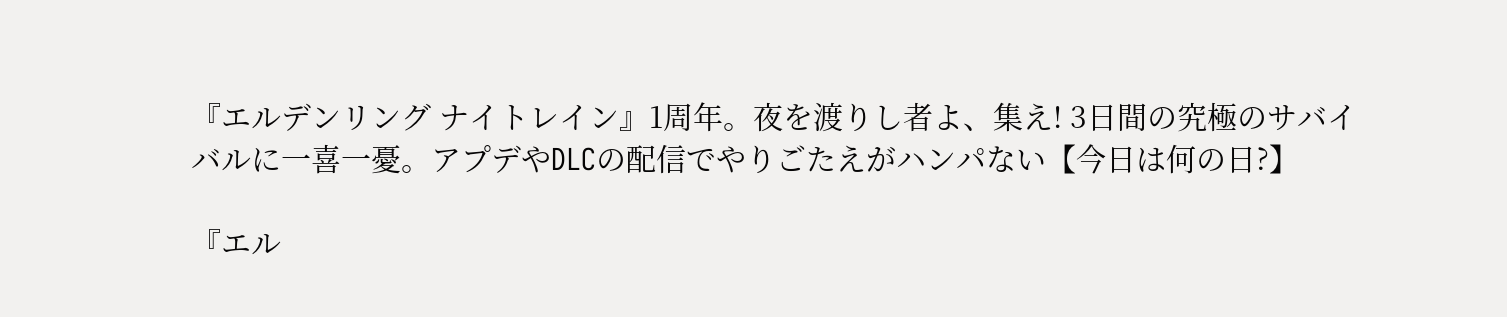『エルデンリング ナイトレイン』1周年。夜を渡りし者よ、集え! 3日間の究極のサバイバルに一喜一憂。アプデやDLCの配信でやりごたえがハンパない【今日は何の日?】

『エル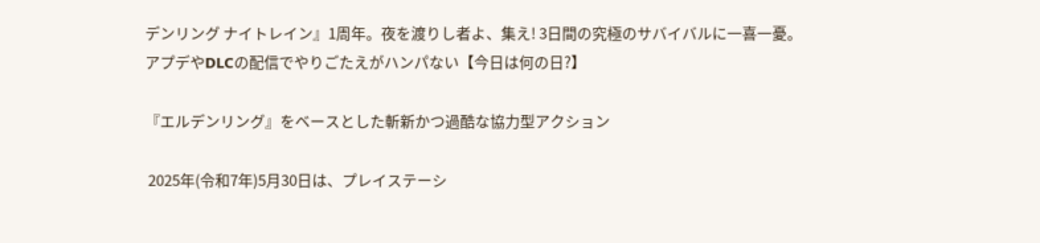デンリング ナイトレイン』1周年。夜を渡りし者よ、集え! 3日間の究極のサバイバルに一喜一憂。アプデやDLCの配信でやりごたえがハンパない【今日は何の日?】

『エルデンリング』をベースとした斬新かつ過酷な協力型アクション

 2025年(令和7年)5月30日は、プレイステーシ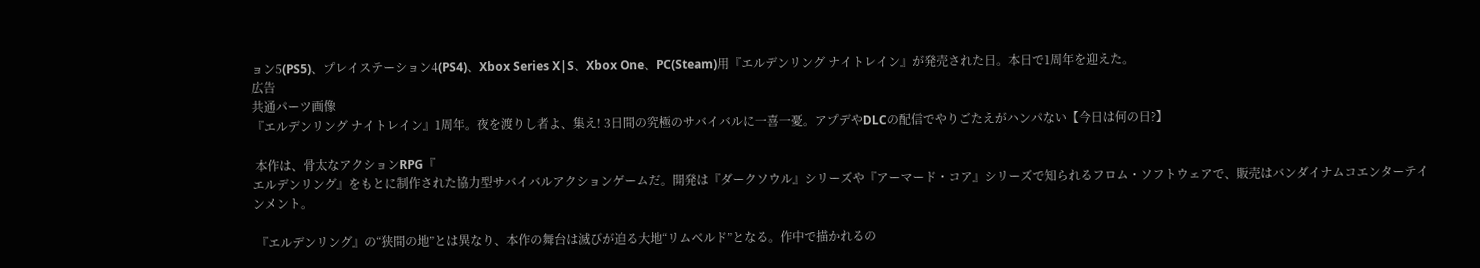ョン5(PS5)、プレイステーション4(PS4)、Xbox Series X|S、Xbox One、PC(Steam)用『エルデンリング ナイトレイン』が発売された日。本日で1周年を迎えた。
広告
共通パーツ画像
『エルデンリング ナイトレイン』1周年。夜を渡りし者よ、集え! 3日間の究極のサバイバルに一喜一憂。アプデやDLCの配信でやりごたえがハンパない【今日は何の日?】

 本作は、骨太なアクションRPG『
エルデンリング』をもとに制作された協力型サバイバルアクションゲームだ。開発は『ダークソウル』シリーズや『アーマード・コア』シリーズで知られるフロム・ソフトウェアで、販売はバンダイナムコエンターテインメント。

 『エルデンリング』の“狭間の地”とは異なり、本作の舞台は滅びが迫る大地“リムベルド”となる。作中で描かれるの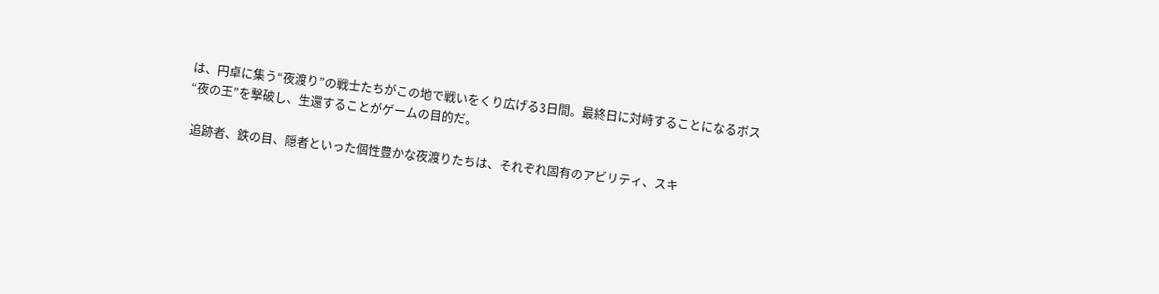は、円卓に集う“夜渡り”の戦士たちがこの地で戦いをくり広げる3日間。最終日に対峙することになるボス“夜の王”を撃破し、生還することがゲームの目的だ。

 追跡者、鉄の目、隠者といった個性豊かな夜渡りたちは、それぞれ固有のアビリティ、スキ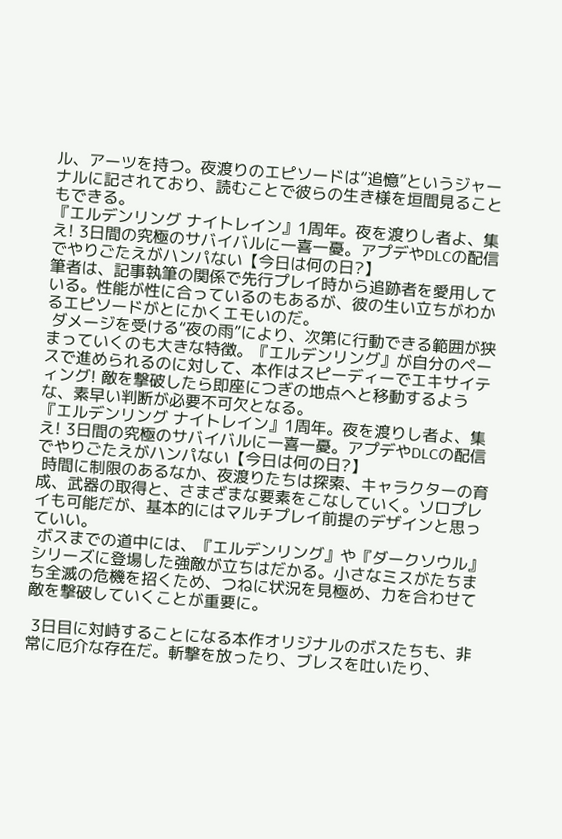ル、アーツを持つ。夜渡りのエピソードは“追憶”というジャーナルに記されており、読むことで彼らの生き様を垣間見ることもできる。
『エルデンリング ナイトレイン』1周年。夜を渡りし者よ、集え! 3日間の究極のサバイバルに一喜一憂。アプデやDLCの配信でやりごたえがハンパない【今日は何の日?】
筆者は、記事執筆の関係で先行プレイ時から追跡者を愛用している。性能が性に合っているのもあるが、彼の生い立ちがわかるエピソードがとにかくエモいのだ。
 ダメージを受ける“夜の雨”により、次第に行動できる範囲が狭まっていくのも大きな特徴。『エルデンリング』が自分のペースで進められるのに対して、本作はスピーディーでエキサイティング! 敵を撃破したら即座につぎの地点へと移動するような、素早い判断が必要不可欠となる。
『エルデンリング ナイトレイン』1周年。夜を渡りし者よ、集え! 3日間の究極のサバイバルに一喜一憂。アプデやDLCの配信でやりごたえがハンパない【今日は何の日?】
 時間に制限のあるなか、夜渡りたちは探索、キャラクターの育成、武器の取得と、さまざまな要素をこなしていく。ソロプレイも可能だが、基本的にはマルチプレイ前提のデザインと思っていい。
 ボスまでの道中には、『エルデンリング』や『ダークソウル』シリーズに登場した強敵が立ちはだかる。小さなミスがたちまち全滅の危機を招くため、つねに状況を見極め、力を合わせて敵を撃破していくことが重要に。

 3日目に対峙することになる本作オリジナルのボスたちも、非常に厄介な存在だ。斬撃を放ったり、ブレスを吐いたり、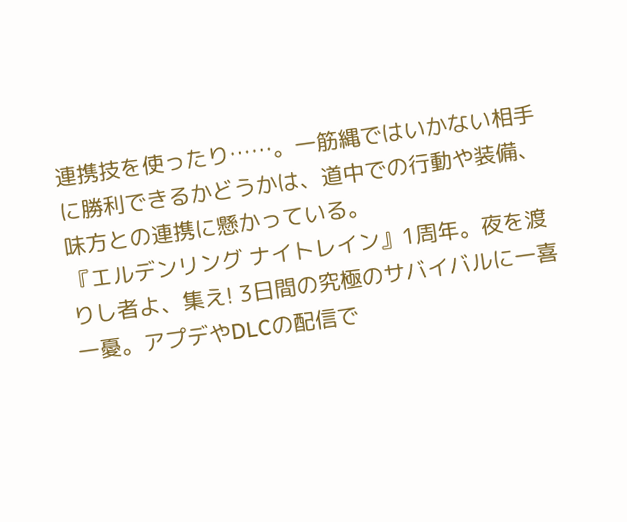連携技を使ったり……。一筋縄ではいかない相手に勝利できるかどうかは、道中での行動や装備、味方との連携に懸かっている。
『エルデンリング ナイトレイン』1周年。夜を渡りし者よ、集え! 3日間の究極のサバイバルに一喜一憂。アプデやDLCの配信で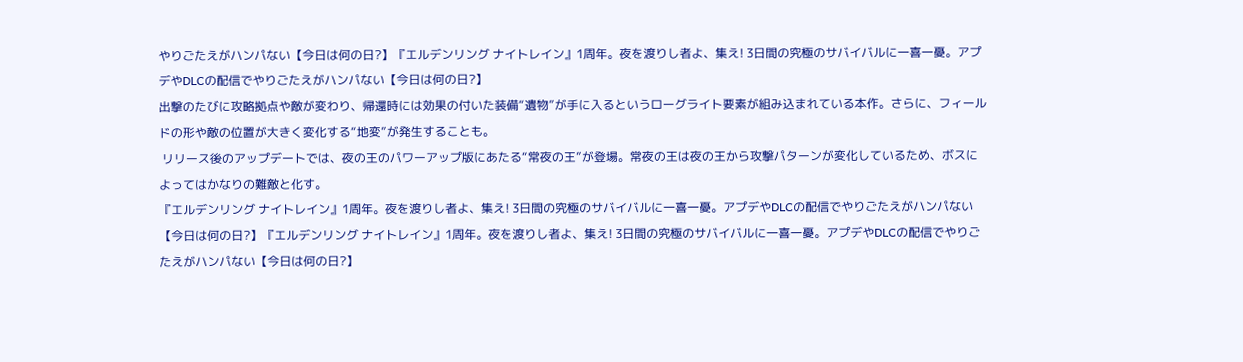やりごたえがハンパない【今日は何の日?】『エルデンリング ナイトレイン』1周年。夜を渡りし者よ、集え! 3日間の究極のサバイバルに一喜一憂。アプデやDLCの配信でやりごたえがハンパない【今日は何の日?】
出撃のたびに攻略拠点や敵が変わり、帰還時には効果の付いた装備“遺物”が手に入るというローグライト要素が組み込まれている本作。さらに、フィールドの形や敵の位置が大きく変化する“地変”が発生することも。
 リリース後のアップデートでは、夜の王のパワーアップ版にあたる“常夜の王”が登場。常夜の王は夜の王から攻撃パターンが変化しているため、ボスによってはかなりの難敵と化す。
『エルデンリング ナイトレイン』1周年。夜を渡りし者よ、集え! 3日間の究極のサバイバルに一喜一憂。アプデやDLCの配信でやりごたえがハンパない【今日は何の日?】『エルデンリング ナイトレイン』1周年。夜を渡りし者よ、集え! 3日間の究極のサバイバルに一喜一憂。アプデやDLCの配信でやりごたえがハンパない【今日は何の日?】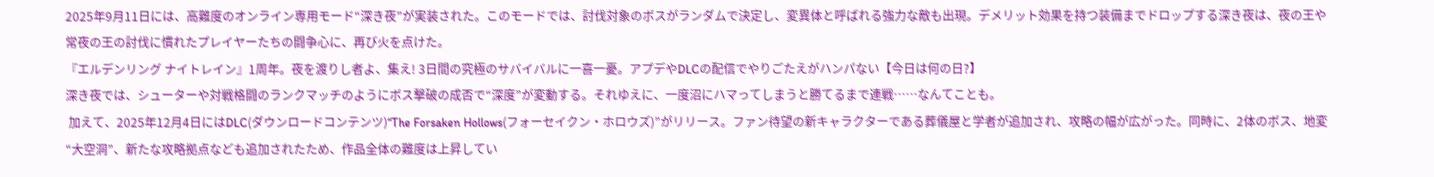2025年9月11日には、高難度のオンライン専用モード“深き夜”が実装された。このモードでは、討伐対象のボスがランダムで決定し、変異体と呼ばれる強力な敵も出現。デメリット効果を持つ装備までドロップする深き夜は、夜の王や常夜の王の討伐に慣れたプレイヤーたちの闘争心に、再び火を点けた。
『エルデンリング ナイトレイン』1周年。夜を渡りし者よ、集え! 3日間の究極のサバイバルに一喜一憂。アプデやDLCの配信でやりごたえがハンパない【今日は何の日?】
深き夜では、シューターや対戦格闘のランクマッチのようにボス撃破の成否で“深度”が変動する。それゆえに、一度沼にハマってしまうと勝てるまで連戦……なんてことも。
 加えて、2025年12月4日にはDLC(ダウンロードコンテンツ)“The Forsaken Hollows(フォーセイクン・ホロウズ)”がリリース。ファン待望の新キャラクターである葬儀屋と学者が追加され、攻略の幅が広がった。同時に、2体のボス、地変“大空洞”、新たな攻略拠点なども追加されたため、作品全体の難度は上昇してい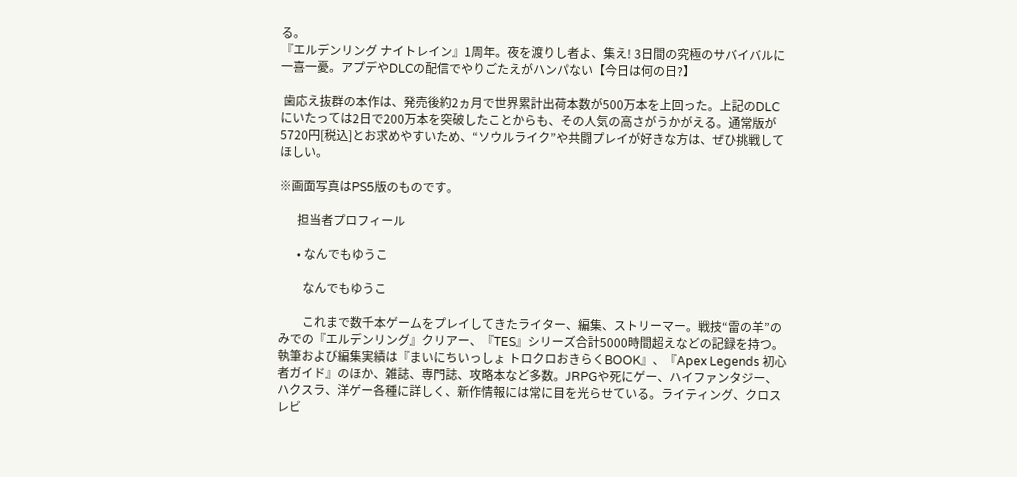る。
『エルデンリング ナイトレイン』1周年。夜を渡りし者よ、集え! 3日間の究極のサバイバルに一喜一憂。アプデやDLCの配信でやりごたえがハンパない【今日は何の日?】

 歯応え抜群の本作は、発売後約2ヵ月で世界累計出荷本数が500万本を上回った。上記のDLCにいたっては2日で200万本を突破したことからも、その人気の高さがうかがえる。通常版が5720円[税込]とお求めやすいため、“ソウルライク”や共闘プレイが好きな方は、ぜひ挑戦してほしい。

※画面写真はPS5版のものです。

      担当者プロフィール

      • なんでもゆうこ

        なんでもゆうこ

        これまで数千本ゲームをプレイしてきたライター、編集、ストリーマー。戦技“雷の羊”のみでの『エルデンリング』クリアー、『TES』シリーズ合計5000時間超えなどの記録を持つ。執筆および編集実績は『まいにちいっしょ トロクロおきらくBOOK』、『Apex Legends 初心者ガイド』のほか、雑誌、専門誌、攻略本など多数。JRPGや死にゲー、ハイファンタジー、ハクスラ、洋ゲー各種に詳しく、新作情報には常に目を光らせている。ライティング、クロスレビ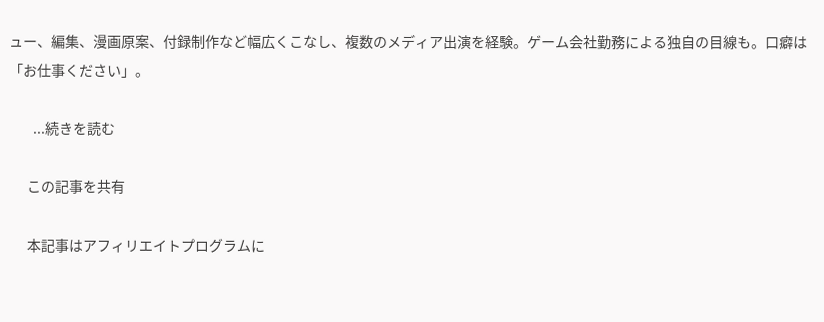ュー、編集、漫画原案、付録制作など幅広くこなし、複数のメディア出演を経験。ゲーム会社勤務による独自の目線も。口癖は「お仕事ください」。

        ...続きを読む

      この記事を共有

      本記事はアフィリエイトプログラムに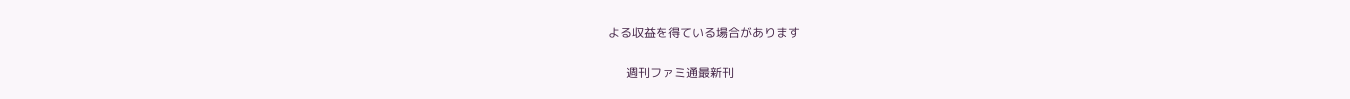よる収益を得ている場合があります

      週刊ファミ通最新刊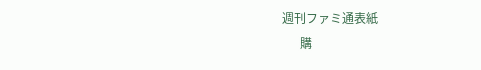週刊ファミ通表紙
      購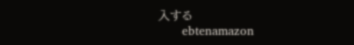入する
      ebtenamazon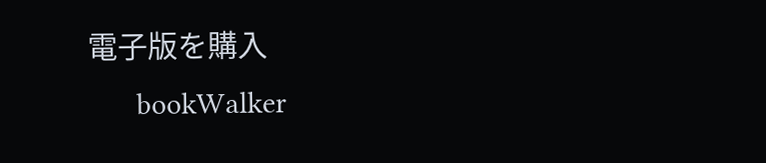電子版を購入
      bookWalker